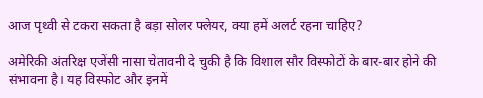आज पृथ्‍वी से टकरा सकता है बड़ा सोलर फ्लेयर, क्‍या हमें अलर्ट रहना चाहिए?

अमेरिकी अंतरिक्ष एजेंसी नासा चेतावनी दे चुकी है कि विशाल सौर विस्‍फोटों के बार-बार होने की संभावना है। यह विस्‍फोट और इनमें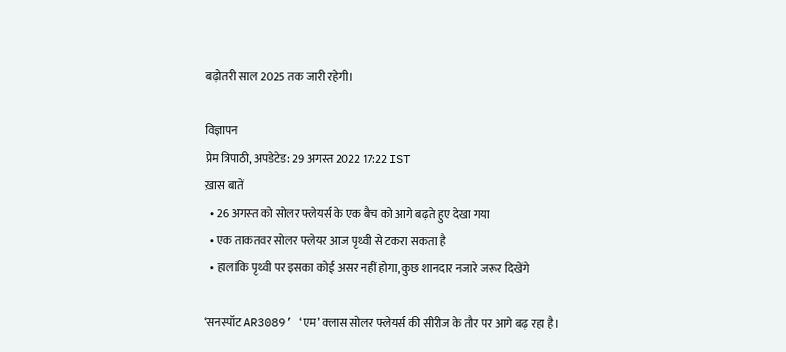बढ़ोतरी साल 2025 तक जारी रहेगी।

विज्ञापन
प्रेम त्रिपाठी, अपडेटेड: 29 अगस्त 2022 17:22 IST
ख़ास बातें
  • 26 अगस्‍त को सोलर फ्लेयर्स के एक बैच को आगे बढ़ते हुए देखा गया
  • एक ताकतवर सोलर फ्लेयर आज पृथ्‍वी से टकरा सकता है
  • हालांकि पृथ्‍वी पर इसका कोई असर नहीं होगा, कुछ शानदार नजारे जरूर दिखेंगे

‘सनस्पॉट AR3089’ ‘एम’ क्‍लास सोलर फ्लेयर्स की सीरीज के तौर पर आगे बढ़ रहा है।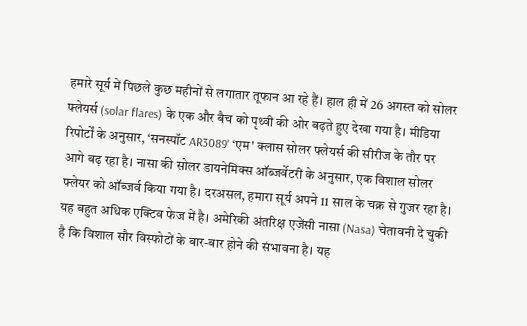हमारे सूर्य में पिछले कुछ महीनों से लगातार तूफान आ रहे हैं। हाल ही में 26 अगस्‍त को सोलर फ्लेयर्स (solar flares) के एक और बैच को पृथ्‍वी की ओर बढ़ते हुए देखा गया है। मीडिया रिपोर्टों के अनुसार, ‘सनस्पॉट AR3089' ‘एम' क्‍लास सोलर फ्लेयर्स की सीरीज के तौर पर आगे बढ़ रहा है। नासा की सोलर डायनेमिक्स ऑब्जर्वेटरी के अनुसार, एक विशाल सोलर फ्लेयर को ऑब्‍जर्व किया गया है। दरअसल, हमारा सूर्य अपने 11 साल के चक्र से गुजर रहा है। यह बहुत अधिक एक्टिव फेज में है। अमेरिकी अंतरिक्ष एजेंसी नासा (Nasa) चेतावनी दे चुकी है कि विशाल सौर विस्‍फोटों के बार-बार होने की संभावना है। यह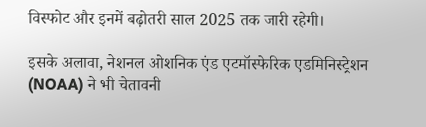विस्‍फोट और इनमें बढ़ोतरी साल 2025 तक जारी रहेगी।

इसके अलावा, नेशनल ओशनिक एंड एटमॉस्फेरिक एडमिनिस्ट्रेशन (NOAA) ने भी चेतावनी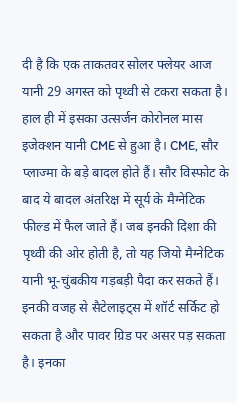दी है कि एक ताकतवर सोलर फ्लेयर आज यानी 29 अगस्त को पृथ्वी से टकरा सकता है। हाल ही में इसका उत्‍सर्जन कोरोनल मास इजेक्‍शन यानी CME से हुआ है। CME, सौर प्लाज्मा के बड़े बादल होते हैं। सौर विस्फोट के बाद ये बादल अंतरिक्ष में सूर्य के मैग्‍नेटिक फील्‍ड में फैल जाते हैं। जब इनकी दिशा की पृथ्‍वी की ओर होती है, तो यह जियो मैग्‍नेटिक यानी भू-चुंबकीय गड़बड़ी पैदा कर सकते हैं। इनकी वजह से सैटेलाइट्स में शॉर्ट सर्किट हो सकता है और पावर ग्रिड पर असर पड़ सकता है। इनका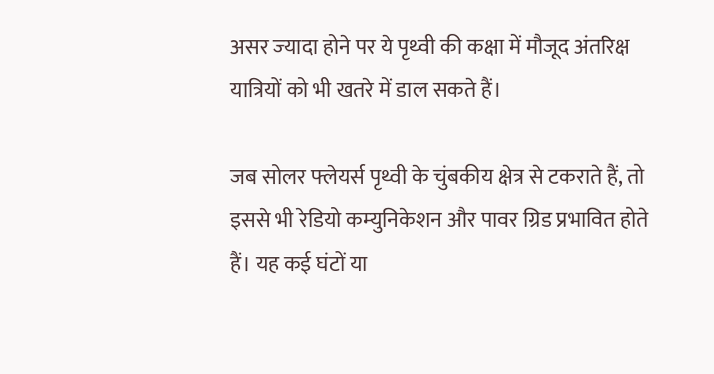असर ज्‍यादा होने पर ये पृथ्‍वी की कक्षा में मौजूद अंतरिक्ष यात्रियों को भी खतरे में डाल सकते हैं।

जब सोलर फ्लेयर्स पृथ्वी के चुंबकीय क्षेत्र से टकराते हैं, तो इससे भी रेडियो कम्‍युनिकेशन और पावर ग्रिड प्रभावित होते हैं। यह कई घंटों या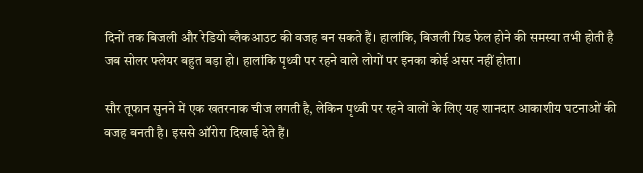दिनों तक बिजली और रेडियो ब्लैकआउट की वजह बन सकते हैं। हालांकि, बिजली ग्रिड फेल होने की समस्या तभी होती है जब सोलर फ्लेयर बहुत बड़ा हो। हालांकि पृथ्‍वी पर रहने वाले लोगों पर इनका कोई असर नहीं होता।

सौर तूफान सुनने में एक खतरनाक चीज लगती है, लेकिन पृथ्‍वी पर रहने वालों के लिए यह शानदार आकाशीय घटनाओं की वजह बनती है। इससे ऑरोरा दिखाई देते हैं।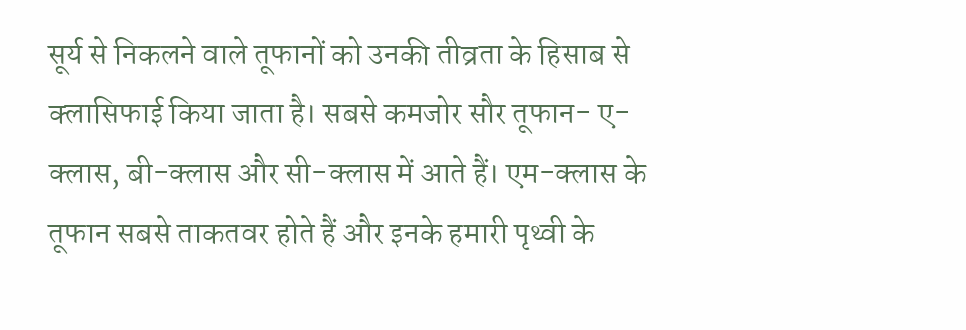सूर्य से निकलने वाले तूफानों को उनकी तीव्रता के हिसाब से क्‍लासिफाई किया जाता है। सबसे कमजोर सौर तूफान- ए-क्लास, बी-क्लास और सी-क्लास में आते हैं। एम-क्लास के तूफान सबसे ताकतवर होते हैं और इनके हमारी पृथ्‍वी के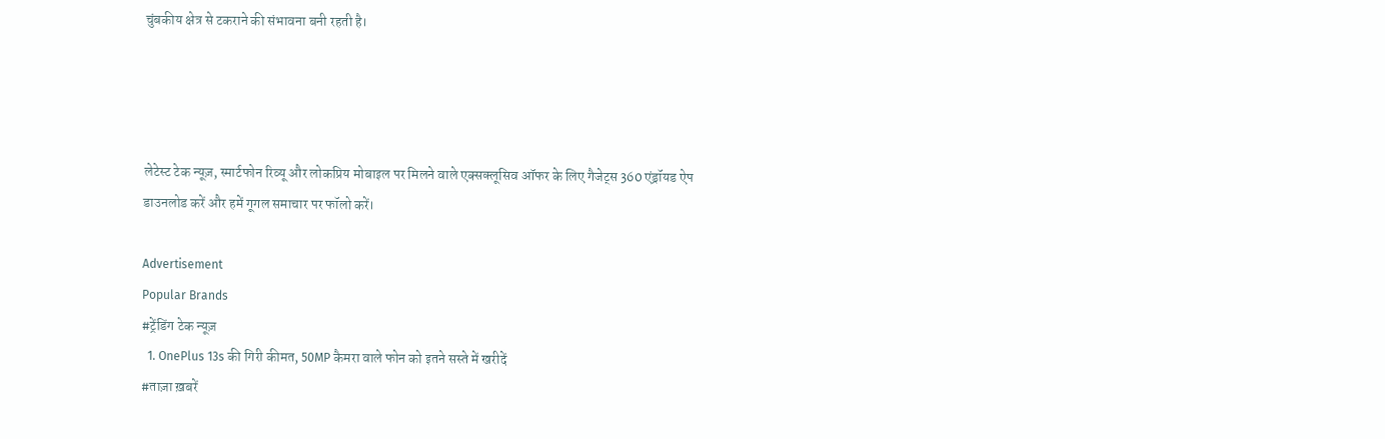चुंबकीय क्षेत्र से टकराने की संभावना बनी रहती है।




लेटेस्ट टेक न्यूज़, स्मार्टफोन रिव्यू और लोकप्रिय मोबाइल पर मिलने वाले एक्सक्लूसिव ऑफर के लिए गैजेट्स 360 एंड्रॉयड ऐप डाउनलोड करें और हमें गूगल समाचार पर फॉलो करें।

Advertisement
Popular Brands
#ट्रेंडिंग टेक न्यूज़
  1. OnePlus 13s की गिरी कीमत, 50MP कैमरा वाले फोन को इतने सस्ते में खरीदें
#ताज़ा ख़बरें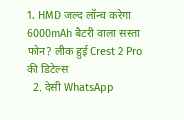1. HMD जल्द लॉन्च करेगा 6000mAh बैटरी वाला सस्ता फोन? लीक हुई Crest 2 Pro की डिटेल्स
  2. देसी WhatsApp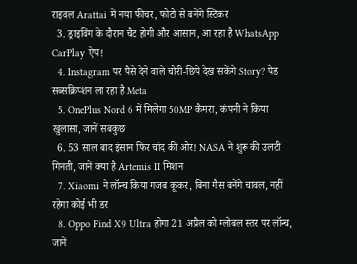राइवल Arattai में नया फीचर, फोटो से बनेंगे स्टिकर
  3. ड्राइविंग के दौरान चैट होगी और आसान, आ रहा है WhatsApp CarPlay ऐप!
  4. Instagram पर पैसे देने वाले चोरी-छिपे देख सकेंगे Story? पेड सब्सक्रिप्शन ला रहा है Meta
  5. OnePlus Nord 6 में मिलेगा 50MP कैमरा, कंपनी ने किया खुलासा, जानें सबकुछ
  6. 53 साल बाद इंसान फिर चांद की ओर! NASA ने शुरू की उलटी गिनती, जानें क्या है Artemis II मिशन
  7. Xiaomi ने लॉन्च किया गजब कूकर, बिना गैस बनेंगे चावल, नहीं रहेगा कोई भी डर
  8. Oppo Find X9 Ultra होगा 21 अप्रैल को ग्लोबल स्तर पर लॉन्च, जानें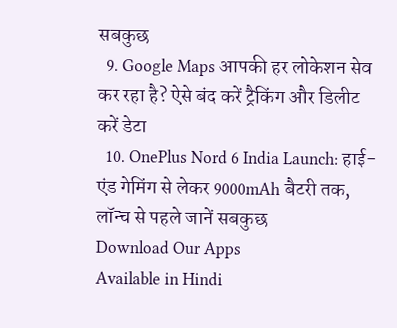सबकुछ
  9. Google Maps आपकी हर लोकेशन सेव कर रहा है? ऐसे बंद करें ट्रैकिंग और डिलीट करें डेटा
  10. OnePlus Nord 6 India Launch: हाई-एंड गेमिंग से लेकर 9000mAh बैटरी तक, लॉन्च से पहले जानें सबकुछ
Download Our Apps
Available in Hindi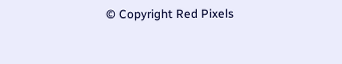© Copyright Red Pixels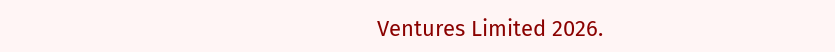Ventures Limited 2026.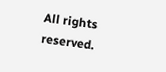All rights reserved.